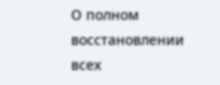О полном восстановлении всех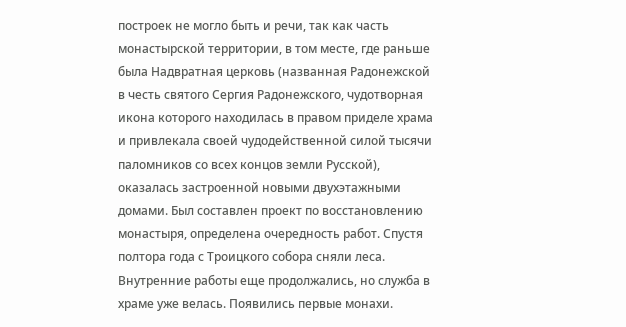построек не могло быть и речи, так как часть монастырской территории, в том месте, где раньше была Надвратная церковь (названная Радонежской в честь святого Сергия Радонежского, чудотворная икона которого находилась в правом приделе храма и привлекала своей чудодейственной силой тысячи паломников со всех концов земли Русской), оказалась застроенной новыми двухэтажными домами. Был составлен проект по восстановлению монастыря, определена очередность работ. Спустя полтора года с Троицкого собора сняли леса. Внутренние работы еще продолжались, но служба в храме уже велась. Появились первые монахи.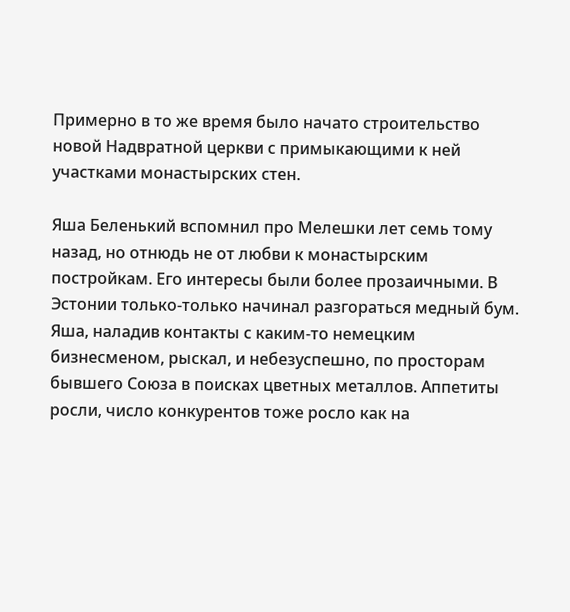Примерно в то же время было начато строительство новой Надвратной церкви с примыкающими к ней участками монастырских стен.

Яша Беленький вспомнил про Мелешки лет семь тому назад, но отнюдь не от любви к монастырским постройкам. Его интересы были более прозаичными. В Эстонии только-только начинал разгораться медный бум. Яша, наладив контакты с каким-то немецким бизнесменом, рыскал, и небезуспешно, по просторам бывшего Союза в поисках цветных металлов. Аппетиты росли, число конкурентов тоже росло как на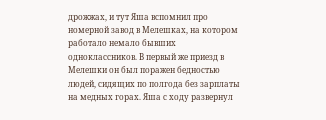дрожжах, и тут Яша вспомнил про номерной завод в Мелешках, на котором работало немало бывших одноклассников. В первый же приезд в Мелешки он был поражен бедностью людей, сидящих по полгода без зарплаты на медных горах. Яша с ходу развернул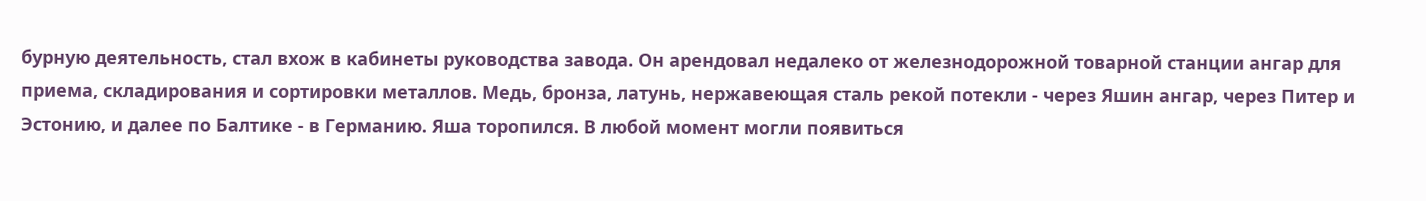бурную деятельность, стал вхож в кабинеты руководства завода. Он арендовал недалеко от железнодорожной товарной станции ангар для приема, складирования и сортировки металлов. Медь, бронза, латунь, нержавеющая сталь рекой потекли - через Яшин ангар, через Питер и Эстонию, и далее по Балтике - в Германию. Яша торопился. В любой момент могли появиться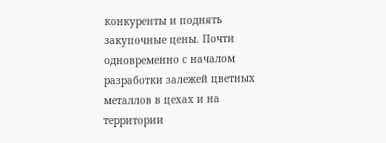конкуренты и поднять закупочные цены. Почти одновременно с началом разработки залежей цветных металлов в цехах и на территории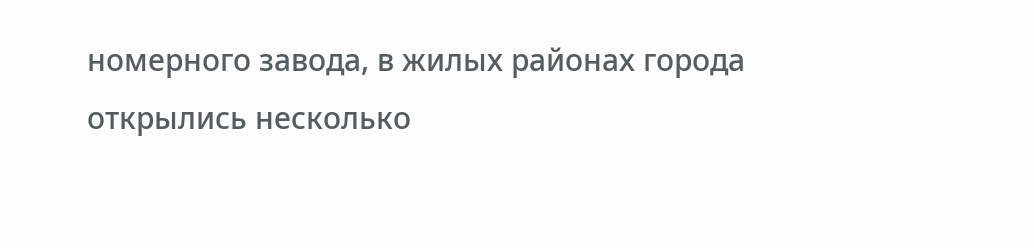номерного завода, в жилых районах города открылись несколько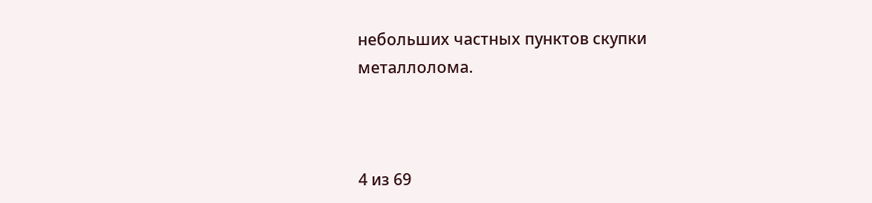небольших частных пунктов скупки металлолома.



4 из 69